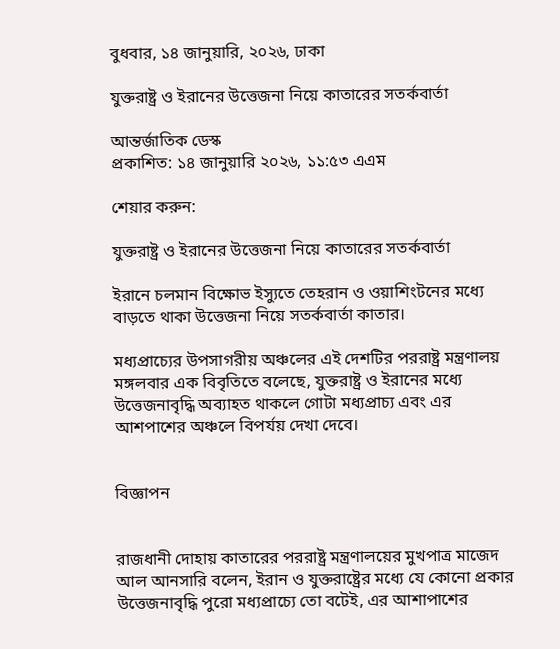বুধবার, ১৪ জানুয়ারি, ২০২৬, ঢাকা

যুক্তরাষ্ট্র ও ইরানের উত্তেজনা নিয়ে কাতারের সতর্কবার্তা

আন্তর্জাতিক ডেস্ক
প্রকাশিত: ১৪ জানুয়ারি ২০২৬, ১১:৫৩ এএম

শেয়ার করুন:

যুক্তরাষ্ট্র ও ইরানের উত্তেজনা নিয়ে কাতারের সতর্কবার্তা

ইরানে চলমান বিক্ষোভ ইস্যুতে তেহরান ও ওয়াশিংটনের মধ্যে বাড়তে থাকা উত্তেজনা নিয়ে সতর্কবার্তা কাতার।

মধ্যপ্রাচ্যের উপসাগরীয় অঞ্চলের এই দেশটির পররাষ্ট্র মন্ত্রণালয় মঙ্গলবার এক বিবৃতিতে বলেছে, যুক্তরাষ্ট্র ও ইরানের মধ্যে উত্তেজনাবৃদ্ধি অব্যাহত থাকলে গোটা মধ্যপ্রাচ্য এবং এর আশপাশের অঞ্চলে বিপর্যয় দেখা দেবে।


বিজ্ঞাপন


রাজধানী দোহায় কাতারের পররাষ্ট্র মন্ত্রণালয়ের মুখপাত্র মাজেদ আল আনসারি বলেন, ইরান ও যুক্তরাষ্ট্রের মধ্যে যে কোনো প্রকার উত্তেজনাবৃদ্ধি পুরো মধ্যপ্রাচ্যে তো বটেই, এর আশাপাশের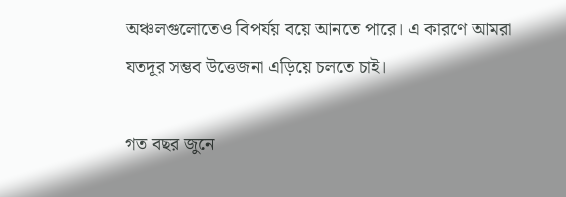অঞ্চলগুলোতেও বিপর্যয় বয়ে আনতে পারে। এ কারণে আমরা যতদূর সম্ভব উত্তেজনা এড়িয়ে চলতে চাই।

গত বছর জুনে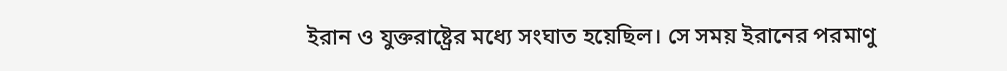ইরান ও যুক্তরাষ্ট্রের মধ্যে সংঘাত হয়েছিল। সে সময় ইরানের পরমাণু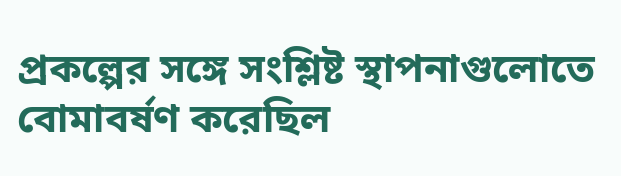প্রকল্পের সঙ্গে সংশ্লিষ্ট স্থাপনাগুলোতে বোমাবর্ষণ করেছিল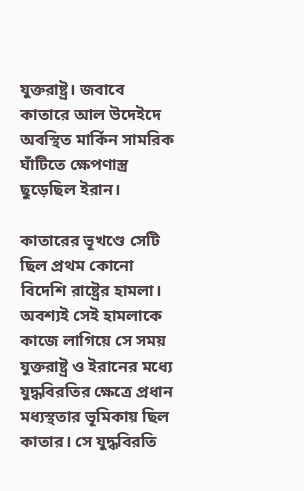যুক্তরাষ্ট্র। জবাবে কাতারে আল উদেইদে অবস্থিত মার্কিন সামরিক ঘাঁটিতে ক্ষেপণাস্ত্র ছুড়েছিল ইরান।

কাতারের ভূখণ্ডে সেটি ছিল প্রথম কোনো বিদেশি রাষ্ট্রের হামলা। অবশ্যই সেই হামলাকে কাজে লাগিয়ে সে সময় যুক্তরাষ্ট্র ও ইরানের মধ্যে যুদ্ধবিরতির ক্ষেত্রে প্রধান মধ্যস্থতার ভূমিকায় ছিল কাতার। সে যুদ্ধবিরতি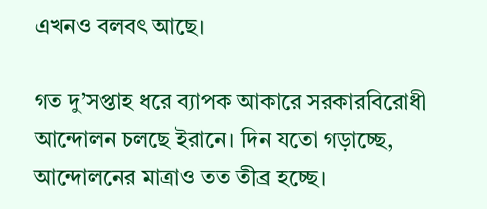এখনও বলবৎ আছে।

গত দু’সপ্তাহ ধরে ব্যাপক আকারে সরকারবিরোধী আন্দোলন চলছে ইরানে। দিন যতো গড়াচ্ছে, আন্দোলনের মাত্রাও তত তীব্র হচ্ছে।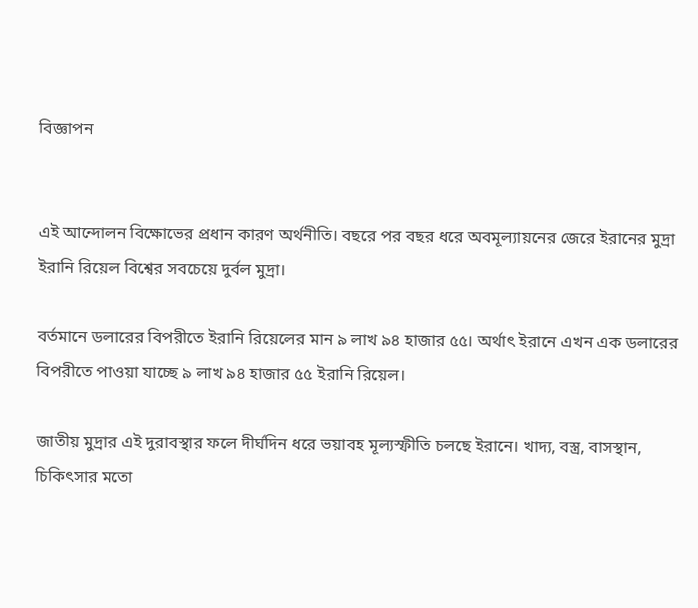বিজ্ঞাপন


এই আন্দোলন বিক্ষোভের প্রধান কারণ অর্থনীতি। বছরে পর বছর ধরে অবমূল্যায়নের জেরে ইরানের মুদ্রা ইরানি রিয়েল বিশ্বের সবচেয়ে দুর্বল মুদ্রা।

বর্তমানে ডলারের বিপরীতে ইরানি রিয়েলের মান ৯ লাখ ৯৪ হাজার ৫৫। অর্থাৎ ইরানে এখন এক ডলারের বিপরীতে পাওয়া যাচ্ছে ৯ লাখ ৯৪ হাজার ৫৫ ইরানি রিয়েল।

জাতীয় মুদ্রার এই দুরাবস্থার ফলে দীর্ঘদিন ধরে ভয়াবহ মূল্যস্ফীতি চলছে ইরানে। খাদ্য, বস্ত্র, বাসস্থান, চিকিৎসার মতো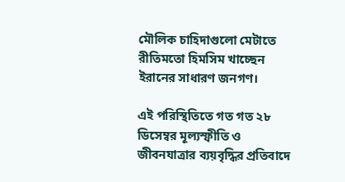মৌলিক চাহিদাগুলো মেটাতে রীতিমতো হিমসিম খাচ্ছেন ইরানের সাধারণ জনগণ।

এই পরিস্থিতিতে গত গত ২৮ ডিসেম্বর মূল্যস্ফীতি ও জীবনযাত্রার ব্যয়বৃদ্ধির প্রতিবাদে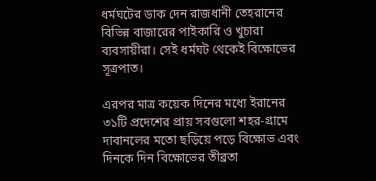ধর্মঘটের ডাক দেন রাজধানী তেহরানের বিভিন্ন বাজারের পাইকারি ও খুচারা ব্যবসায়ীরা। সেই ধর্মঘট থেকেই বিক্ষোভের সূত্রপাত।

এরপর মাত্র কয়েক দিনের মধ্যে ইরানের ৩১টি প্রদেশের প্রায় সবগুলো শহর-গ্রামে দাবানলের মতো ছড়িয়ে পড়ে বিক্ষোভ এবং দিনকে দিন বিক্ষোভের তীব্রতা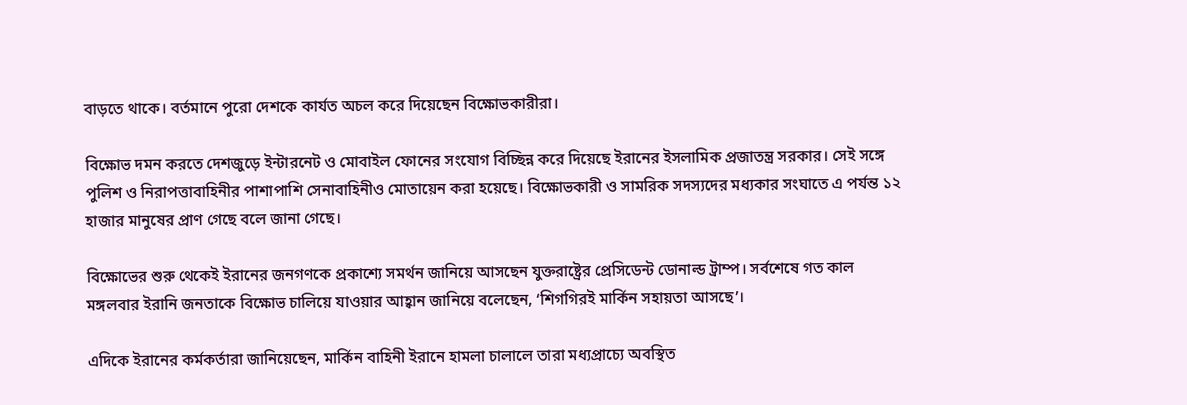বাড়তে থাকে। বর্তমানে পুরো দেশকে কার্যত অচল করে দিয়েছেন বিক্ষোভকারীরা।

বিক্ষোভ দমন করতে দেশজুড়ে ইন্টারনেট ও মোবাইল ফোনের সংযোগ বিচ্ছিন্ন করে দিয়েছে ইরানের ইসলামিক প্রজাতন্ত্র সরকার। সেই সঙ্গে পুলিশ ও নিরাপত্তাবাহিনীর পাশাপাশি সেনাবাহিনীও মোতায়েন করা হয়েছে। বিক্ষোভকারী ও সামরিক সদস্যদের মধ্যকার সংঘাতে এ পর্যন্ত ১২ হাজার মানুষের প্রাণ গেছে বলে জানা গেছে।

বিক্ষোভের শুরু থেকেই ইরানের জনগণকে প্রকাশ্যে সমর্থন জানিয়ে আসছেন যুক্তরাষ্ট্রের প্রেসিডেন্ট ডোনাল্ড ট্রাম্প। সর্বশেষে গত কাল মঙ্গলবার ইরানি জনতাকে বিক্ষোভ চালিয়ে যাওয়ার আহ্বান জানিয়ে বলেছেন, ‘শিগগিরই মার্কিন সহায়তা আসছে’।

এদিকে ইরানের কর্মকর্তারা জানিয়েছেন, মার্কিন বাহিনী ইরানে হামলা চালালে তারা মধ্যপ্রাচ্যে অবস্থিত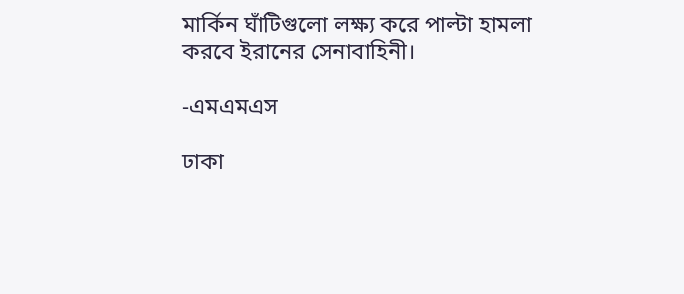মার্কিন ঘাঁটিগুলো লক্ষ্য করে পাল্টা হামলা করবে ইরানের সেনাবাহিনী।

-এমএমএস

ঢাকা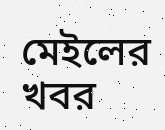মেইলের খবর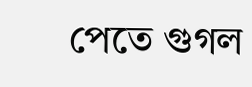পেতে গুগল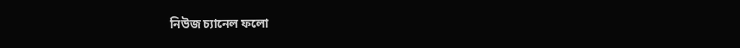নিউজ চ্যানেল ফলো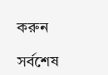করুন

সর্বশেষ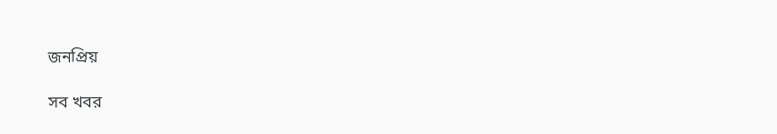জনপ্রিয়

সব খবর